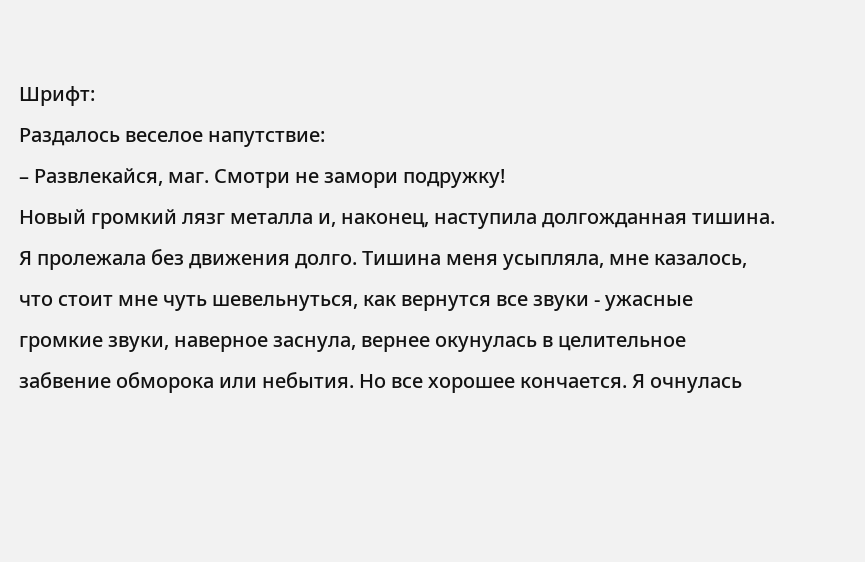Шрифт:
Раздалось веселое напутствие:
– Развлекайся, маг. Смотри не замори подружку!
Новый громкий лязг металла и, наконец, наступила долгожданная тишина.
Я пролежала без движения долго. Тишина меня усыпляла, мне казалось, что стоит мне чуть шевельнуться, как вернутся все звуки - ужасные громкие звуки, наверное заснула, вернее окунулась в целительное забвение обморока или небытия. Но все хорошее кончается. Я очнулась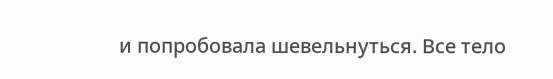и попробовала шевельнуться. Все тело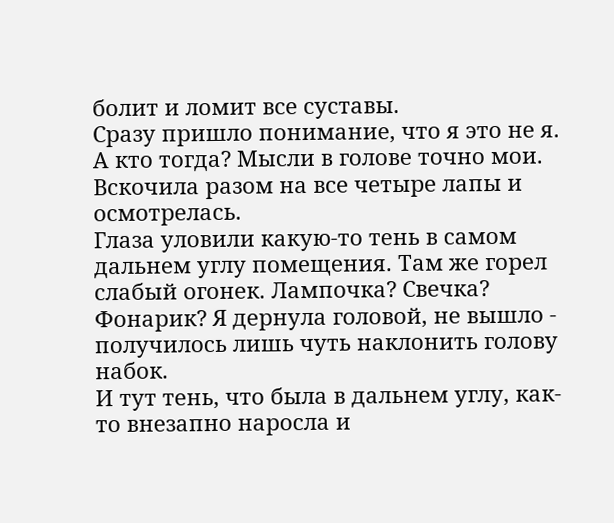болит и ломит все суставы.
Сразу пришло понимание, что я это не я. А кто тогда? Мысли в голове точно мои.
Вскочила разом на все четыре лапы и осмотрелась.
Глаза уловили какую-то тень в самом дальнем углу помещения. Там же горел слабый огонек. Лампочка? Свечка? Фонарик? Я дернула головой, не вышло - получилось лишь чуть наклонить голову набок.
И тут тень, что была в дальнем углу, как-то внезапно наросла и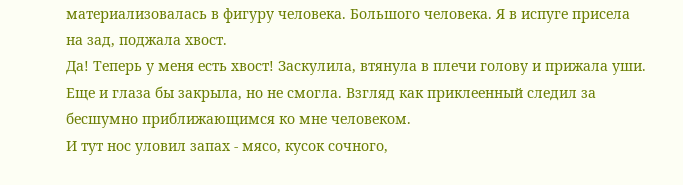материализовалась в фигуру человека. Большого человека. Я в испуге присела на зад, поджала хвост.
Да! Теперь у меня есть хвост! Заскулила, втянула в плечи голову и прижала уши. Еще и глаза бы закрыла, но не смогла. Взгляд как приклеенный следил за бесшумно приближающимся ко мне человеком.
И тут нос уловил запах - мясо, кусок сочного,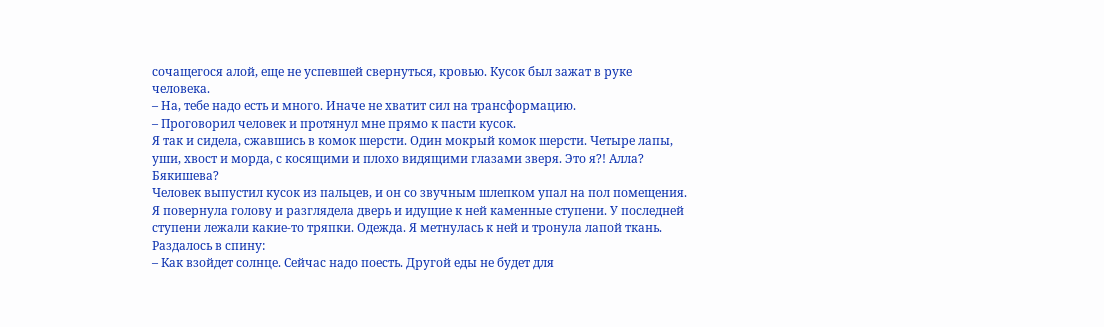сочащегося алой, еще не успевшей свернуться, кровью. Кусок был зажат в руке человека.
– На, тебе надо есть и много. Иначе не хватит сил на трансформацию.
– Проговорил человек и протянул мне прямо к пасти кусок.
Я так и сидела, сжавшись в комок шерсти. Один мокрый комок шерсти. Четыре лапы, уши, хвост и морда, с косящими и плохо видящими глазами зверя. Это я?! Алла? Бякишева?
Человек выпустил кусок из пальцев, и он со звучным шлепком упал на пол помещения.
Я повернула голову и разглядела дверь и идущие к ней каменные ступени. У последней ступени лежали какие-то тряпки. Одежда. Я метнулась к ней и тронула лапой ткань.
Раздалось в спину:
– Как взойдет солнце. Сейчас надо поесть. Другой еды не будет для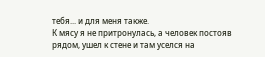тебя... и для меня также.
К мясу я не притронулась, а человек постояв рядом, ушел к стене и там уселся на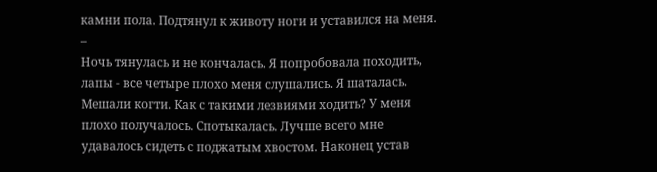камни пола. Подтянул к животу ноги и уставился на меня.
–
Ночь тянулась и не кончалась. Я попробовала походить, лапы - все четыре плохо меня слушались. Я шаталась. Мешали когти. Как с такими лезвиями ходить? У меня плохо получалось. Спотыкалась. Лучше всего мне удавалось сидеть с поджатым хвостом. Наконец устав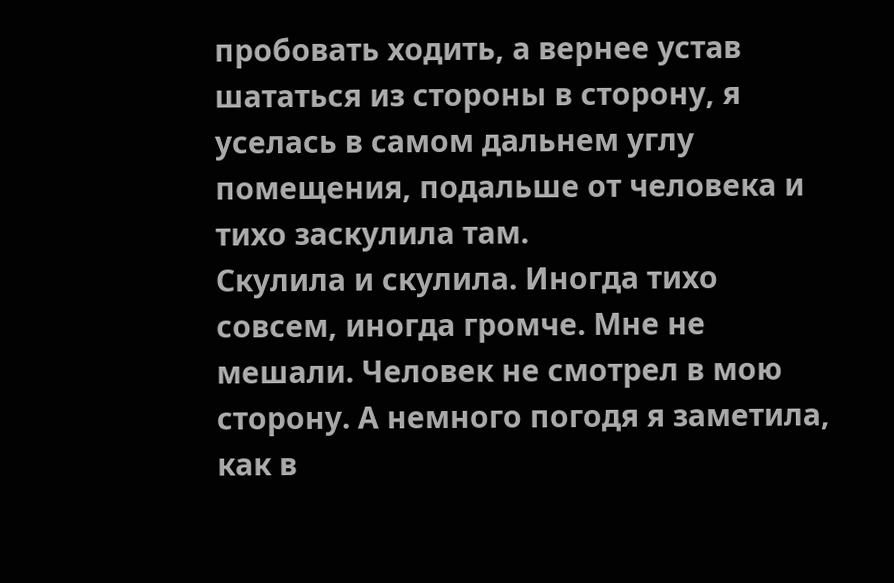пробовать ходить, а вернее устав шататься из стороны в сторону, я уселась в самом дальнем углу помещения, подальше от человека и тихо заскулила там.
Скулила и скулила. Иногда тихо совсем, иногда громче. Мне не мешали. Человек не смотрел в мою сторону. А немного погодя я заметила, как в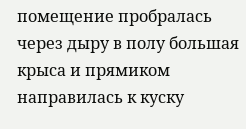помещение пробралась через дыру в полу большая крыса и прямиком направилась к куску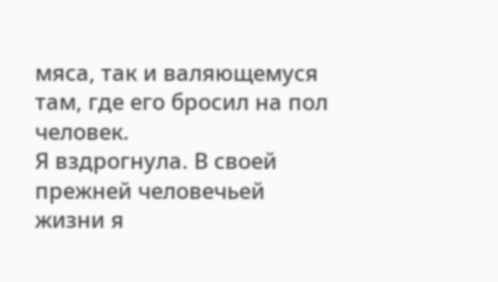мяса, так и валяющемуся там, где его бросил на пол человек.
Я вздрогнула. В своей прежней человечьей жизни я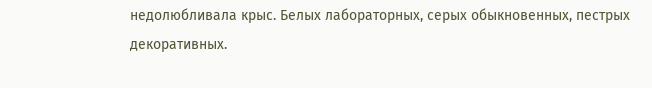недолюбливала крыс. Белых лабораторных, серых обыкновенных, пестрых декоративных.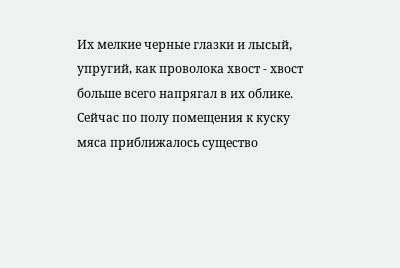Их мелкие черные глазки и лысый, упругий, как проволока хвост - хвост больше всего напрягал в их облике.
Сейчас по полу помещения к куску мяса приближалось существо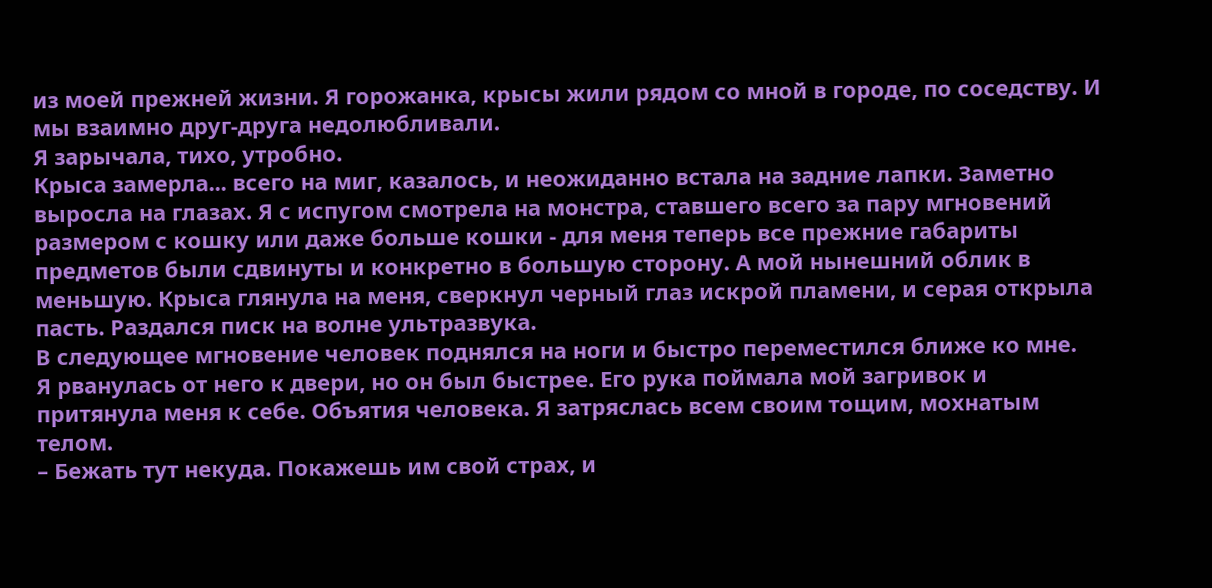из моей прежней жизни. Я горожанка, крысы жили рядом со мной в городе, по соседству. И мы взаимно друг-друга недолюбливали.
Я зарычала, тихо, утробно.
Крыса замерла... всего на миг, казалось, и неожиданно встала на задние лапки. Заметно выросла на глазах. Я с испугом смотрела на монстра, ставшего всего за пару мгновений размером с кошку или даже больше кошки - для меня теперь все прежние габариты предметов были сдвинуты и конкретно в большую сторону. А мой нынешний облик в меньшую. Крыса глянула на меня, сверкнул черный глаз искрой пламени, и серая открыла пасть. Раздался писк на волне ультразвука.
В следующее мгновение человек поднялся на ноги и быстро переместился ближе ко мне.
Я рванулась от него к двери, но он был быстрее. Его рука поймала мой загривок и притянула меня к себе. Объятия человека. Я затряслась всем своим тощим, мохнатым телом.
– Бежать тут некуда. Покажешь им свой страх, и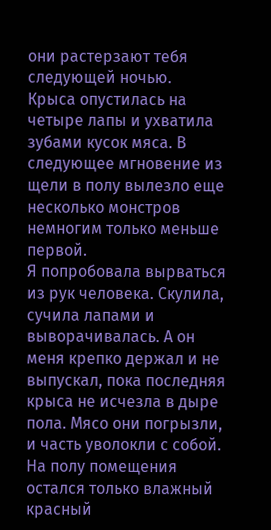они растерзают тебя следующей ночью.
Крыса опустилась на четыре лапы и ухватила зубами кусок мяса. В следующее мгновение из щели в полу вылезло еще несколько монстров немногим только меньше первой.
Я попробовала вырваться из рук человека. Скулила, сучила лапами и выворачивалась. А он меня крепко держал и не выпускал, пока последняя крыса не исчезла в дыре пола. Мясо они погрызли, и часть уволокли с собой. На полу помещения остался только влажный красный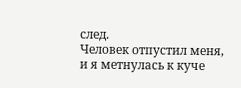след.
Человек отпустил меня, и я метнулась к куче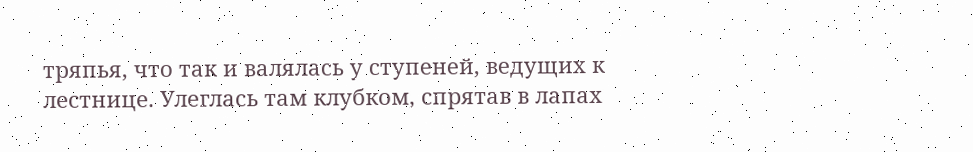тряпья, что так и валялась у ступеней, ведущих к лестнице. Улеглась там клубком, спрятав в лапах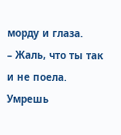морду и глаза.
– Жаль, что ты так и не поела. Умрешь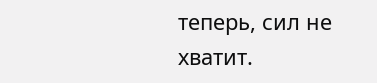теперь, сил не хватит.